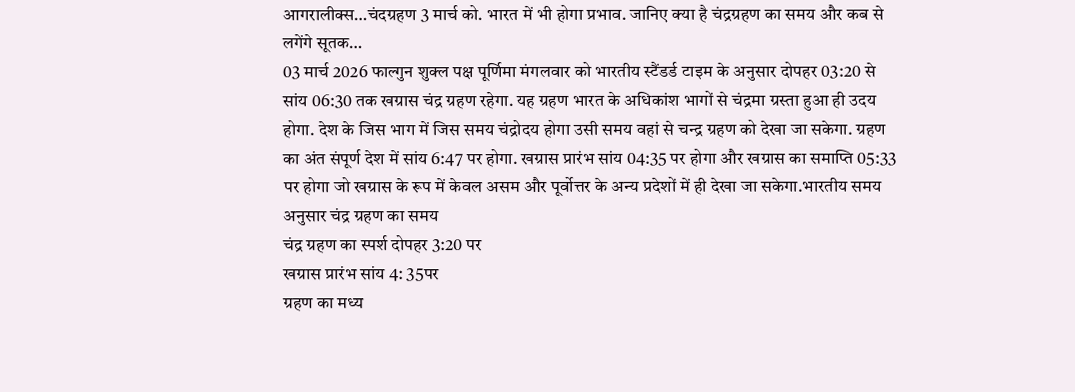आगरालीक्स…चंदग्रहण 3 मार्च को. भारत में भी होगा प्रभाव. जानिए क्या है चंद्रग्रहण का समय और कब से लगेंगे सूतक…
03 मार्च 2026 फाल्गुन शुक्ल पक्ष पूर्णिमा मंगलवार को भारतीय स्टैंडर्ड टाइम के अनुसार दोपहर 03:20 से सांय 06:30 तक खग्रास चंद्र ग्रहण रहेगा. यह ग्रहण भारत के अधिकांश भागों से चंद्रमा ग्रस्ता हुआ ही उदय होगा. देश के जिस भाग में जिस समय चंद्रोदय होगा उसी समय वहां से चन्द्र ग्रहण को देखा जा सकेगा. ग्रहण का अंत संपूर्ण देश में सांय 6:47 पर होगा. खग्रास प्रारंभ सांय 04:35 पर होगा और खग्रास का समाप्ति 05:33 पर होगा जो खग्रास के रूप में केवल असम और पूर्वोत्तर के अन्य प्रदेशों में ही देखा जा सकेगा.भारतीय समय अनुसार चंद्र ग्रहण का समय
चंद्र ग्रहण का स्पर्श दोपहर 3:20 पर
खग्रास प्रारंभ सांय 4: 35पर
ग्रहण का मध्य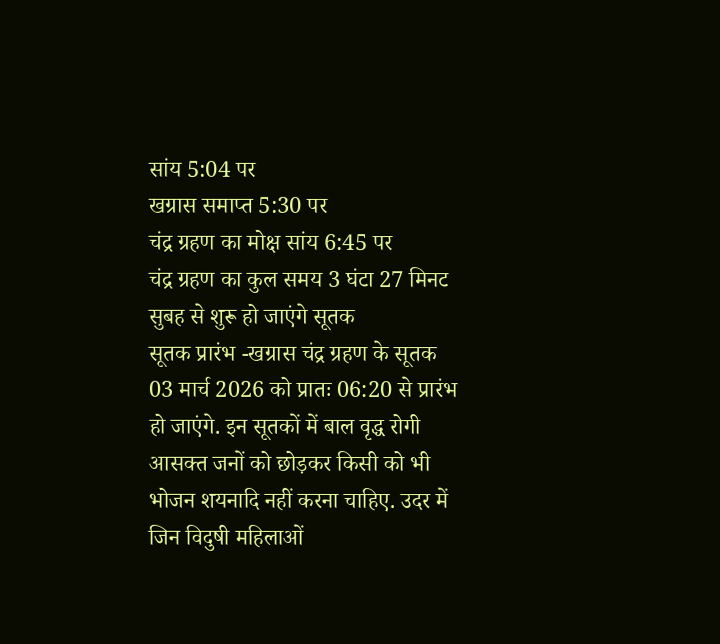सांय 5:04 पर
खग्रास समाप्त 5:30 पर
चंद्र ग्रहण का मोक्ष सांय 6:45 पर
चंद्र ग्रहण का कुल समय 3 घंटा 27 मिनट
सुबह से शुरू हो जाएंगे सूतक
सूतक प्रारंभ -खग्रास चंद्र ग्रहण के सूतक 03 मार्च 2026 को प्रातः 06:20 से प्रारंभ हो जाएंगे. इन सूतकों में बाल वृद्ध रोगी आसक्त जनों को छोड़कर किसी को भी भोजन शयनादि नहीं करना चाहिए. उदर में जिन विदुषी महिलाओं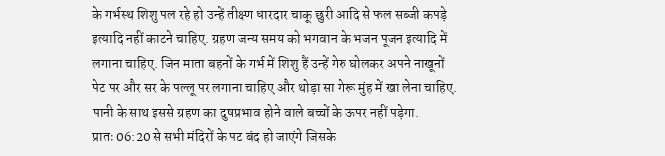के गर्भस्थ शिशु पल रहे हो उन्हें तीक्ष्ण धारदार चाकू छुरी आदि से फल सब्जी कपड़े इत्यादि नहीं काटने चाहिए. ग्रहण जन्य समय को भगवान के भजन पूजन इत्यादि में लगाना चाहिए. जिन माता बहनों के गर्भ में शिशु हैं उन्हें गेरु घोलकर अपने नाखूनों पेट पर और सर के पल्लू पर लगाना चाहिए और थोड़ा सा गेरू मुंह में खा लेना चाहिए. पानी के साथ इससे ग्रहण का दुषप्रभाव होने वाले बच्चों के ऊपर नहीं पड़ेगा.
प्रातः 06:20 से सभी मंदिरों के पट बंद हो जाएंगे जिसके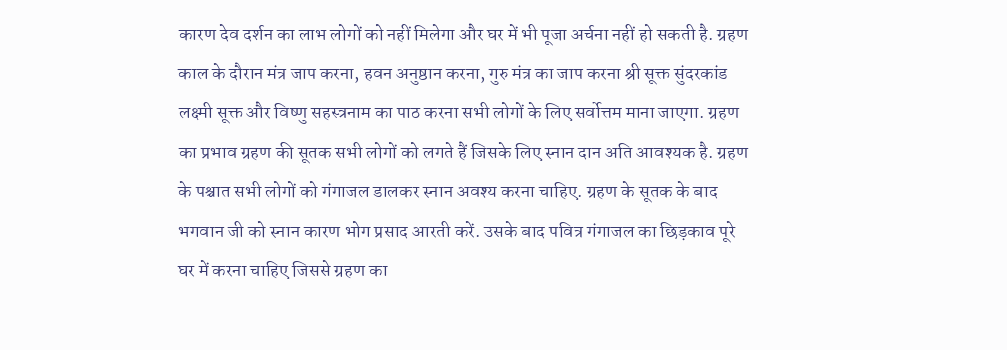कारण देव दर्शन का लाभ लोगों को नहीं मिलेगा और घर में भी पूजा अर्चना नहीं हो सकती है. ग्रहण काल के दौरान मंत्र जाप करना, हवन अनुष्ठान करना, गुरु मंत्र का जाप करना श्री सूक्त सुंदरकांड लक्ष्मी सूक्त और विष्णु सहस्त्रनाम का पाठ करना सभी लोगों के लिए सर्वोत्तम माना जाएगा. ग्रहण का प्रभाव ग्रहण की सूतक सभी लोगों को लगते हैं जिसके लिए स्नान दान अति आवश्यक है. ग्रहण के पश्चात सभी लोगों को गंगाजल डालकर स्नान अवश्य करना चाहिए. ग्रहण के सूतक के बाद भगवान जी को स्नान कारण भोग प्रसाद आरती करें. उसके बाद पवित्र गंगाजल का छिड़काव पूरे घर में करना चाहिए जिससे ग्रहण का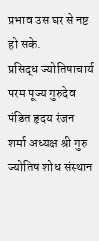प्रभाव उस घर से नष्ट हो सके.
प्रसिद्ध ज्योतिषाचार्य परम पूज्य गुरुदेव पंडित हृदय रंजन शर्मा अध्यक्ष श्री गुरु ज्योतिष शोध संस्थान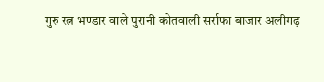गुरु रत्न भण्डार वाले पुरानी कोतवाली सर्राफा बाजार अलीगढ़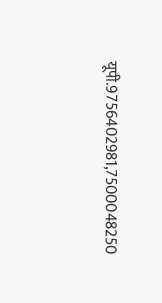यूपी.9756402981,7500048250